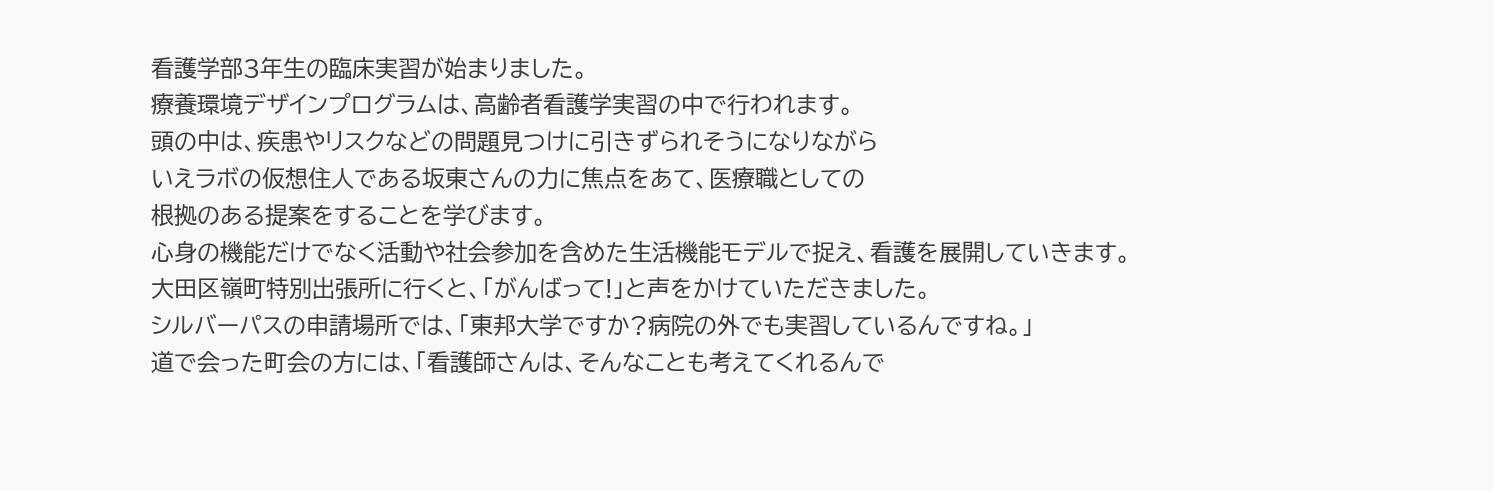看護学部3年生の臨床実習が始まりました。
療養環境デザインプログラムは、高齢者看護学実習の中で行われます。
頭の中は、疾患やリスクなどの問題見つけに引きずられそうになりながら
いえラボの仮想住人である坂東さんの力に焦点をあて、医療職としての
根拠のある提案をすることを学びます。
心身の機能だけでなく活動や社会参加を含めた生活機能モデルで捉え、看護を展開していきます。
大田区嶺町特別出張所に行くと、「がんばって!」と声をかけていただきました。
シルバーパスの申請場所では、「東邦大学ですか?病院の外でも実習しているんですね。」
道で会った町会の方には、「看護師さんは、そんなことも考えてくれるんで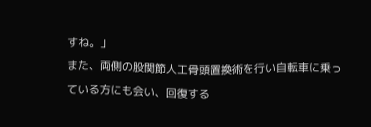すね。」
また、両側の股関節人工骨頭置換術を行い自転車に乗っている方にも会い、回復する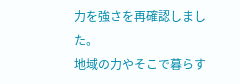力を強さを再確認しました。
地域の力やそこで暮らす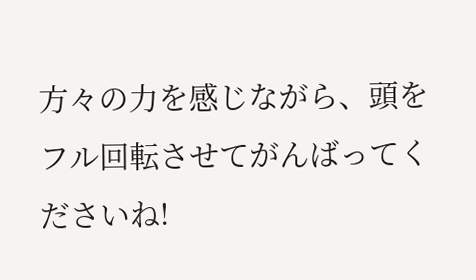方々の力を感じながら、頭をフル回転させてがんばってくださいね!